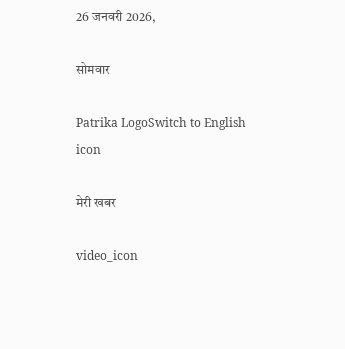26 जनवरी 2026,

सोमवार

Patrika LogoSwitch to English
icon

मेरी खबर

video_icon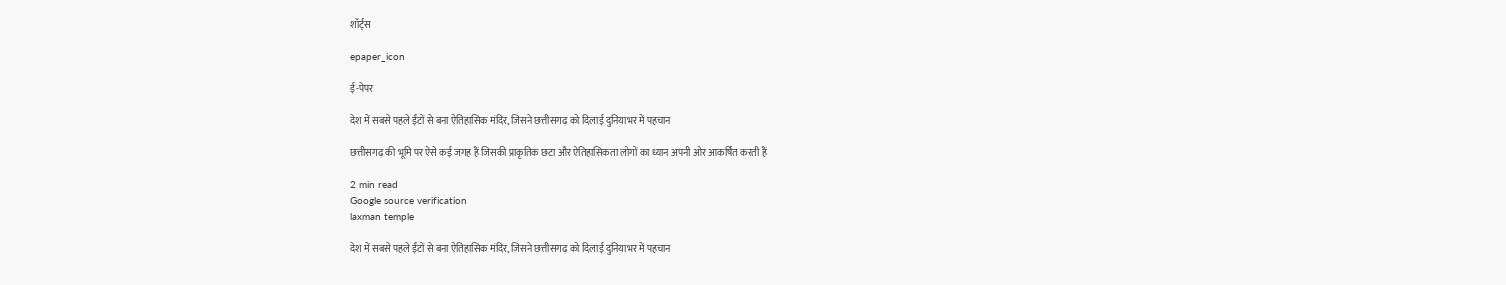शॉर्ट्स

epaper_icon

ई-पेपर

देश में सबसे पहले ईंटों से बना ऐतिहासिक मंदिर, जिसने छत्तीसगढ़ को दिलाई दुनियाभर में पहचान

छत्तीसगढ़ की भूमि पर ऐसे कई जगह हैं जिसकी प्राकृतिक छटा और ऐतिहासिकता लोगों का ध्यान अपनी ओर आकर्षित करती हैं

2 min read
Google source verification
laxman temple

देश में सबसे पहले ईंटों से बना ऐतिहासिक मंदिर, जिसने छत्तीसगढ़ को दिलाई दुनियाभर में पहचान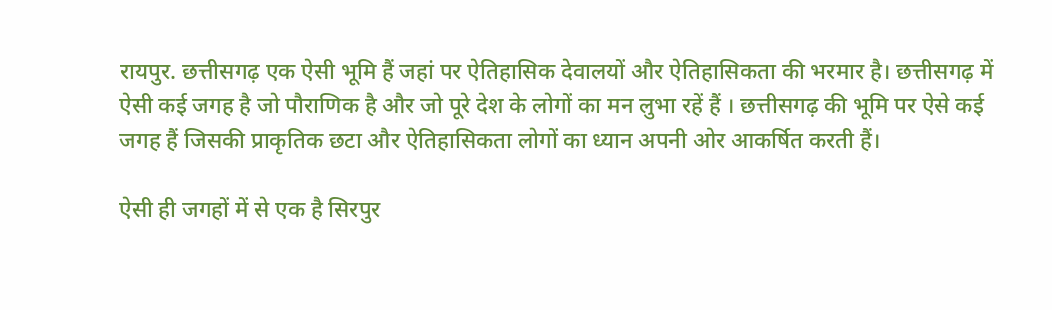रायपुर. छत्तीसगढ़ एक ऐसी भूमि हैं जहां पर ऐतिहासिक देवालयों और ऐतिहासिकता की भरमार है। छत्तीसगढ़ में ऐसी कई जगह है जो पौराणिक है और जो पूरे देश के लोगों का मन लुभा रहें हैं । छत्तीसगढ़ की भूमि पर ऐसे कई जगह हैं जिसकी प्राकृतिक छटा और ऐतिहासिकता लोगों का ध्यान अपनी ओर आकर्षित करती हैं।

ऐसी ही जगहों में से एक है सिरपुर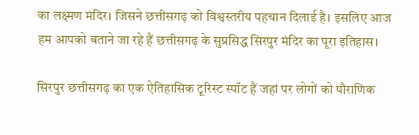का लक्ष्मण मंदिर। जिसने छत्तीसगढ़ को विश्वस्तरीय पहचान दिलाई है। इसलिए आज हम आपको बताने जा रहे हैं छत्तीसगढ़ के सुप्रसिद्ध सिरपुर मंदिर का पूरा इतिहास।

सिरपुर छत्तीसगढ़ का एक ऐतिहासिक टूरिस्ट स्पॉट हैं जहां पर लोगों को पौराणिक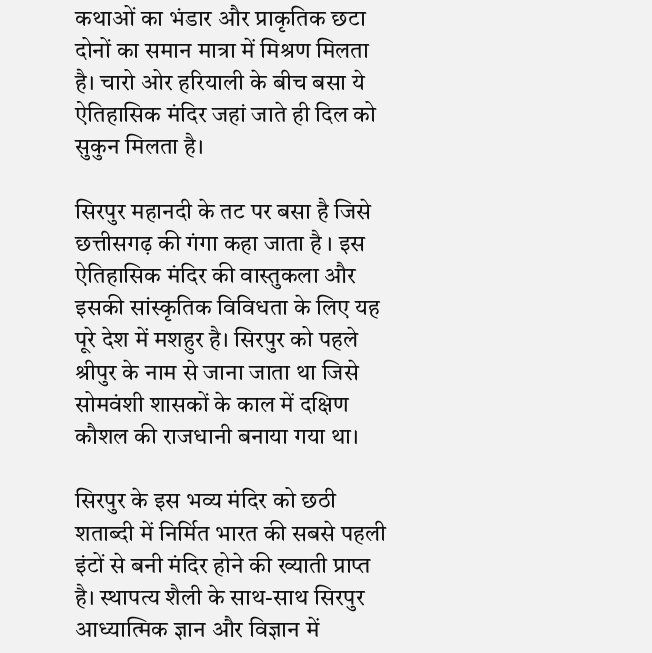कथाओं का भंडार और प्राकृतिक छटा दोनों का समान मात्रा में मिश्रण मिलता है। चारो ओर हरियाली के बीच बसा ये ऐतिहासिक मंदिर जहां जाते ही दिल को सुकुन मिलता है।

सिरपुर महानदी के तट पर बसा है जिसे छत्तीसगढ़ की गंगा कहा जाता है । इस ऐतिहासिक मंदिर की वास्तुकला और इसकी सांस्कृतिक विविधता के लिए यह पूरे देश में मशहुर है। सिरपुर को पहले श्रीपुर के नाम से जाना जाता था जिसे सोमवंशी शासकों के काल में दक्षिण कौशल की राजधानी बनाया गया था।

सिरपुर के इस भव्य मंदिर को छठी शताब्दी में निर्मित भारत की सबसे पहली इंटों से बनी मंदिर होने की ख्याती प्राप्त है। स्थापत्य शैली के साथ-साथ सिरपुर आध्यात्मिक ज्ञान और विज्ञान में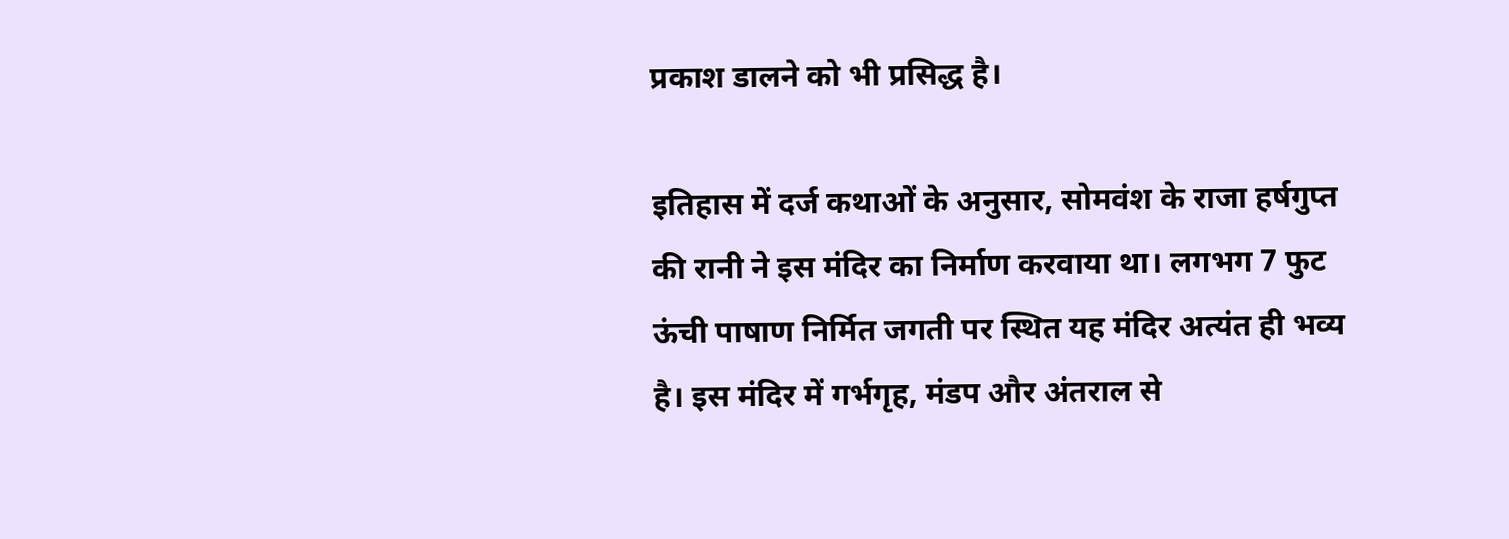प्रकाश डालने को भी प्रसिद्ध है।

इतिहास में दर्ज कथाओं के अनुसार, सोमवंश के राजा हर्षगुप्त की रानी ने इस मंदिर का निर्माण करवाया था। लगभग 7 फुट ऊंची पाषाण निर्मित जगती पर स्थित यह मंदिर अत्यंत ही भव्य है। इस मंदिर में गर्भगृह, मंडप और अंतराल से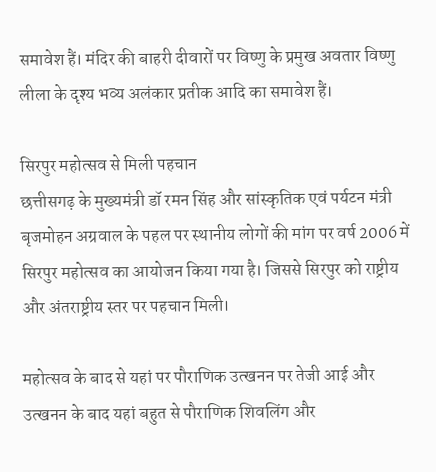समावेश हैं। मंदिर की बाहरी दीवारों पर विष्णु के प्रमुख अवतार विष्णु लीला के दृश्य भव्य अलंकार प्रतीक आदि का समावेश हैं।

सिरपुर महोत्सव से मिली पहचान
छत्तीसगढ़ के मुख्यमंत्री डॉ रमन सिंह और सांस्कृतिक एवं पर्यटन मंत्री बृजमोहन अग्रवाल के पहल पर स्थानीय लोगों की मांग पर वर्ष 2006 में सिरपुर महोत्सव का आयोजन किया गया है। जिससे सिरपुर को राष्ट्रीय और अंतराष्ट्रीय स्तर पर पहचान मिली।

महोत्सव के बाद से यहां पर पौराणिक उत्खनन पर तेजी आई और उत्खनन के बाद यहां बहुत से पौराणिक शिवलिंग और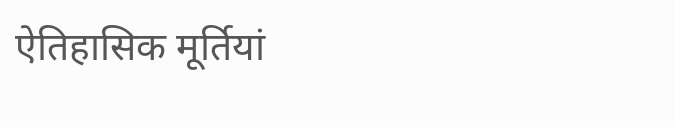ऐतिहासिक मूर्तियां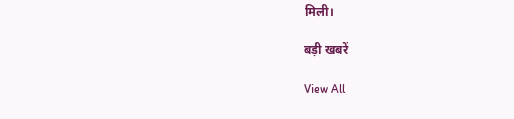मिली।

बड़ी खबरें

View All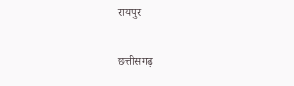रायपुर

छत्तीसगढ़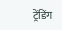ट्रेंडिंग